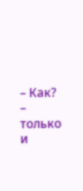– Как? – только и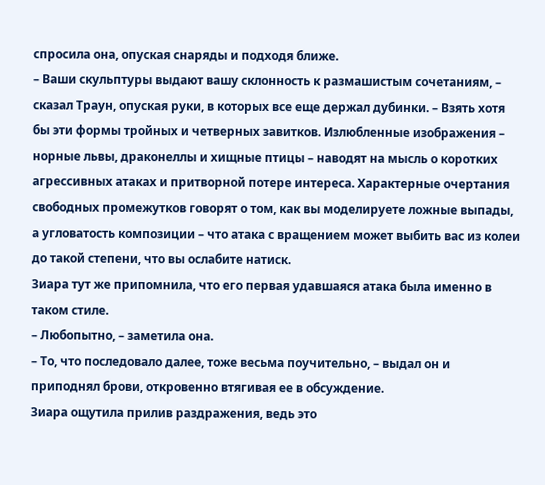спросила она, опуская снаряды и подходя ближе.
– Ваши скульптуры выдают вашу склонность к размашистым сочетаниям, – сказал Траун, опуская руки, в которых все еще держал дубинки. – Взять хотя бы эти формы тройных и четверных завитков. Излюбленные изображения – норные львы, драконеллы и хищные птицы – наводят на мысль о коротких агрессивных атаках и притворной потере интереса. Характерные очертания свободных промежутков говорят о том, как вы моделируете ложные выпады, а угловатость композиции – что атака с вращением может выбить вас из колеи до такой степени, что вы ослабите натиск.
Зиара тут же припомнила, что его первая удавшаяся атака была именно в таком стиле.
– Любопытно, – заметила она.
– То, что последовало далее, тоже весьма поучительно, – выдал он и приподнял брови, откровенно втягивая ее в обсуждение.
Зиара ощутила прилив раздражения, ведь это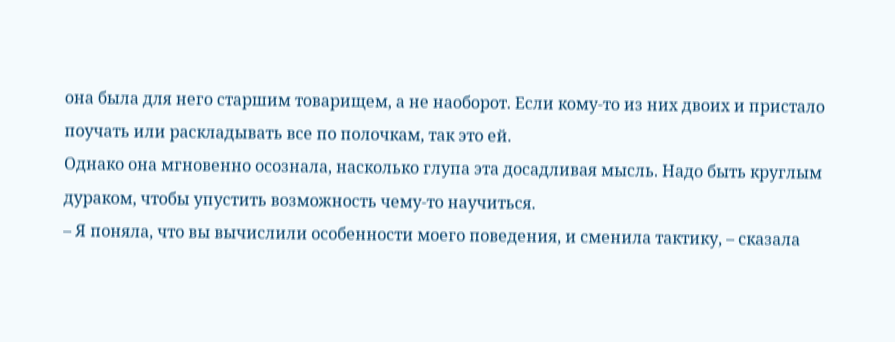она была для него старшим товарищем, а не наоборот. Если кому-то из них двоих и пристало поучать или раскладывать все по полочкам, так это ей.
Однако она мгновенно осознала, насколько глупа эта досадливая мысль. Надо быть круглым дураком, чтобы упустить возможность чему-то научиться.
– Я поняла, что вы вычислили особенности моего поведения, и сменила тактику, – сказала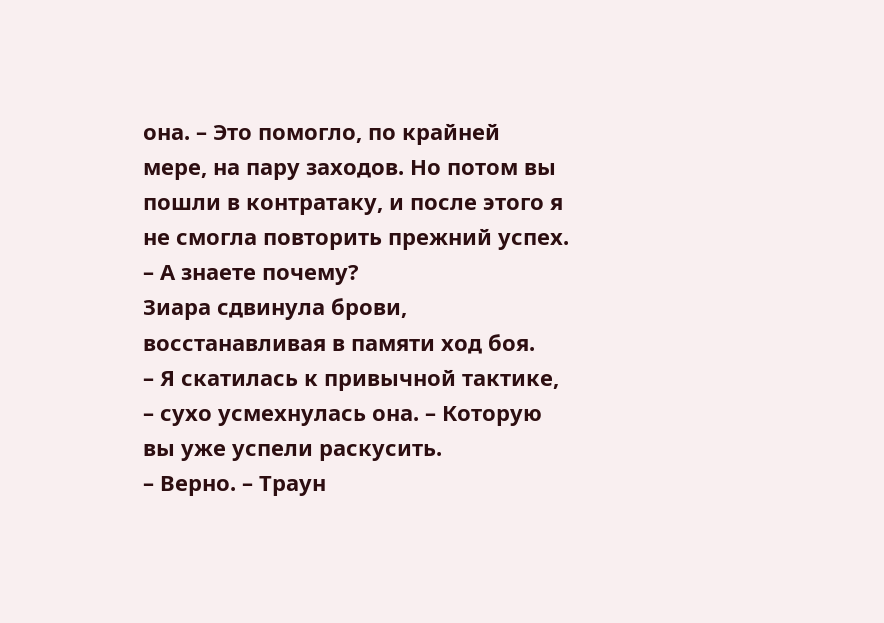она. – Это помогло, по крайней мере, на пару заходов. Но потом вы пошли в контратаку, и после этого я не смогла повторить прежний успех.
– А знаете почему?
Зиара сдвинула брови, восстанавливая в памяти ход боя.
– Я скатилась к привычной тактике, – сухо усмехнулась она. – Которую вы уже успели раскусить.
– Верно. – Траун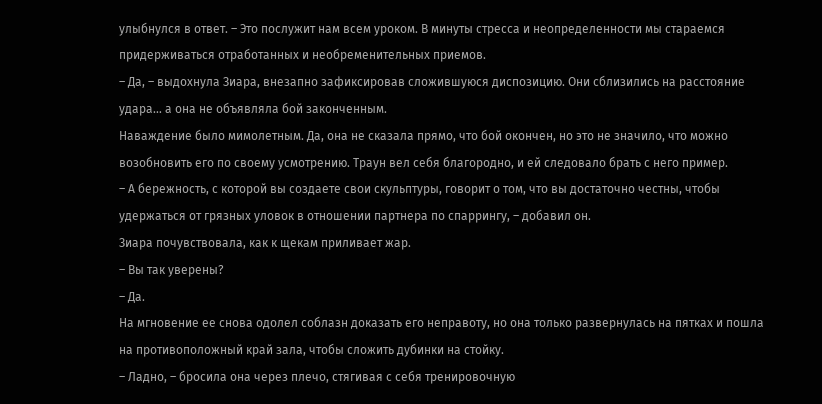улыбнулся в ответ. – Это послужит нам всем уроком. В минуты стресса и неопределенности мы стараемся придерживаться отработанных и необременительных приемов.
– Да, – выдохнула Зиара, внезапно зафиксировав сложившуюся диспозицию. Они сблизились на расстояние удара… а она не объявляла бой законченным.
Наваждение было мимолетным. Да, она не сказала прямо, что бой окончен, но это не значило, что можно возобновить его по своему усмотрению. Траун вел себя благородно, и ей следовало брать с него пример.
– А бережность, с которой вы создаете свои скульптуры, говорит о том, что вы достаточно честны, чтобы удержаться от грязных уловок в отношении партнера по спаррингу, – добавил он.
Зиара почувствовала, как к щекам приливает жар.
– Вы так уверены?
– Да.
На мгновение ее снова одолел соблазн доказать его неправоту, но она только развернулась на пятках и пошла на противоположный край зала, чтобы сложить дубинки на стойку.
– Ладно, – бросила она через плечо, стягивая с себя тренировочную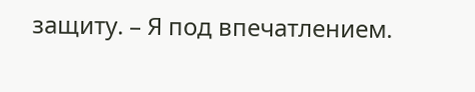защиту. – Я под впечатлением.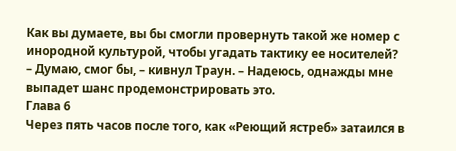Как вы думаете, вы бы смогли провернуть такой же номер с инородной культурой, чтобы угадать тактику ее носителей?
– Думаю, смог бы, – кивнул Траун. – Надеюсь, однажды мне выпадет шанс продемонстрировать это.
Глава 6
Через пять часов после того, как «Реющий ястреб» затаился в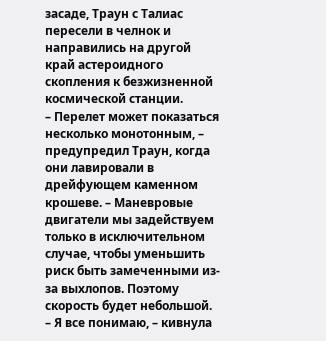засаде, Траун с Талиас пересели в челнок и направились на другой край астероидного скопления к безжизненной космической станции.
– Перелет может показаться несколько монотонным, – предупредил Траун, когда они лавировали в дрейфующем каменном крошеве. – Маневровые двигатели мы задействуем только в исключительном случае, чтобы уменьшить риск быть замеченными из-за выхлопов. Поэтому скорость будет небольшой.
– Я все понимаю, – кивнула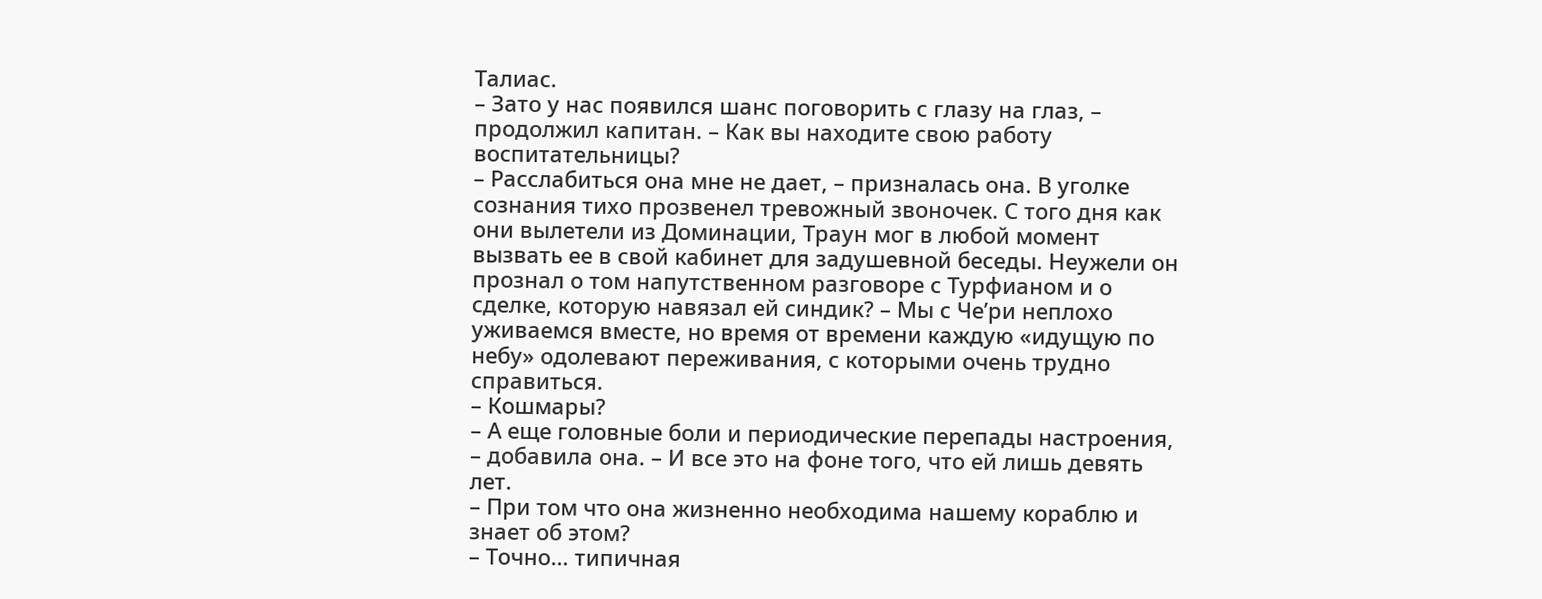Талиас.
– Зато у нас появился шанс поговорить с глазу на глаз, – продолжил капитан. – Как вы находите свою работу воспитательницы?
– Расслабиться она мне не дает, – призналась она. В уголке сознания тихо прозвенел тревожный звоночек. С того дня как они вылетели из Доминации, Траун мог в любой момент вызвать ее в свой кабинет для задушевной беседы. Неужели он прознал о том напутственном разговоре с Турфианом и о сделке, которую навязал ей синдик? – Мы с Че’ри неплохо уживаемся вместе, но время от времени каждую «идущую по небу» одолевают переживания, с которыми очень трудно справиться.
– Кошмары?
– А еще головные боли и периодические перепады настроения, – добавила она. – И все это на фоне того, что ей лишь девять лет.
– При том что она жизненно необходима нашему кораблю и знает об этом?
– Точно… типичная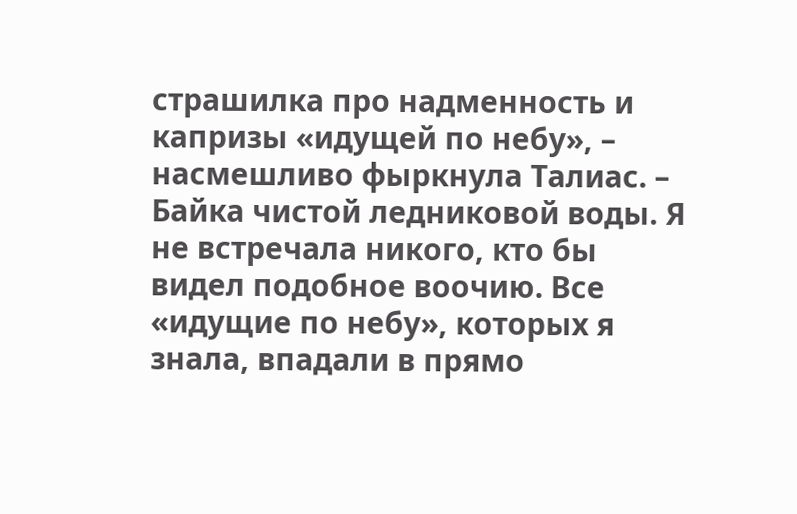страшилка про надменность и капризы «идущей по небу», – насмешливо фыркнула Талиас. – Байка чистой ледниковой воды. Я не встречала никого, кто бы видел подобное воочию. Все «идущие по небу», которых я знала, впадали в прямо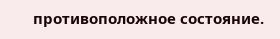противоположное состояние.